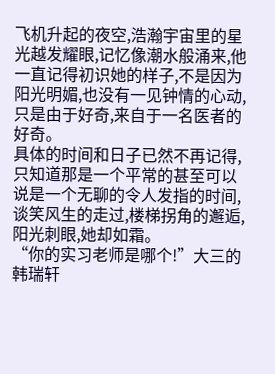飞机升起的夜空,浩瀚宇宙里的星光越发耀眼,记忆像潮水般涌来,他一直记得初识她的样子,不是因为阳光明媚,也没有一见钟情的心动,只是由于好奇,来自于一名医者的好奇。
具体的时间和日子已然不再记得,只知道那是一个平常的甚至可以说是一个无聊的令人发指的时间,谈笑风生的走过,楼梯拐角的邂逅,阳光刺眼,她却如霜。
“你的实习老师是哪个!”大三的韩瑞轩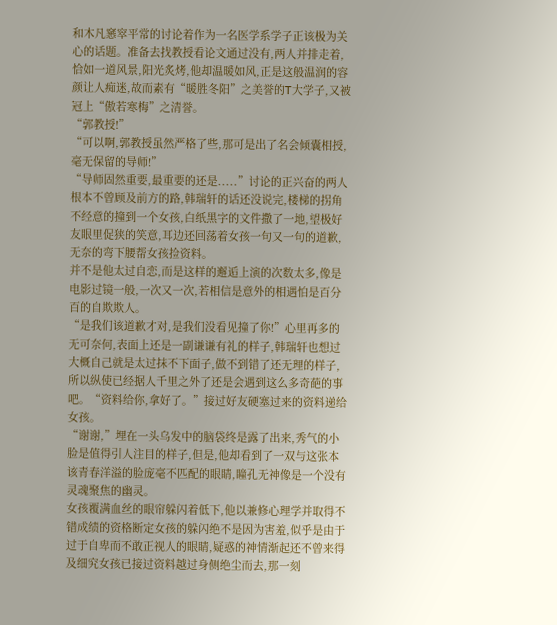和木凡窸窣平常的讨论着作为一名医学系学子正该极为关心的话题。准备去找教授看论文通过没有,两人并排走着,恰如一道风景,阳光炙烤,他却温暖如风,正是这般温润的容颜让人痴迷,故而素有“暖胜冬阳”之美誉的T大学子,又被冠上“傲若寒梅”之清誉。
“郭教授!”
“可以啊,郭教授虽然严格了些,那可是出了名会倾囊相授,毫无保留的导师!”
“导师固然重要,最重要的还是.....”讨论的正兴奋的两人根本不曾顾及前方的路,韩瑞轩的话还没说完,楼梯的拐角不经意的撞到一个女孩,白纸黑字的文件撒了一地,望极好友眼里促狭的笑意,耳边还回荡着女孩一句又一句的道歉,无奈的弯下腰帮女孩捡资料。
并不是他太过自恋,而是这样的邂逅上演的次数太多,像是电影过镜一般,一次又一次,若相信是意外的相遇怕是百分百的自欺欺人。
“是我们该道歉才对,是我们没看见撞了你!”心里再多的无可奈何,表面上还是一副谦谦有礼的样子,韩瑞轩也想过大概自己就是太过抹不下面子,做不到错了还无理的样子,所以纵使已经据人千里之外了还是会遇到这么多奇葩的事吧。“资料给你,拿好了。”接过好友硬塞过来的资料递给女孩。
“谢谢,”埋在一头乌发中的脑袋终是露了出来,秀气的小脸是值得引人注目的样子,但是,他却看到了一双与这张本该青春洋溢的脸庞毫不匹配的眼睛,瞳孔无神像是一个没有灵魂聚焦的幽灵。
女孩覆满血丝的眼帘躲闪着低下,他以兼修心理学并取得不错成绩的资格断定女孩的躲闪绝不是因为害羞,似乎是由于过于自卑而不敢正视人的眼睛,疑惑的神情渐起还不曾来得及细究女孩已接过资料越过身侧绝尘而去,那一刻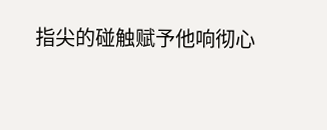指尖的碰触赋予他响彻心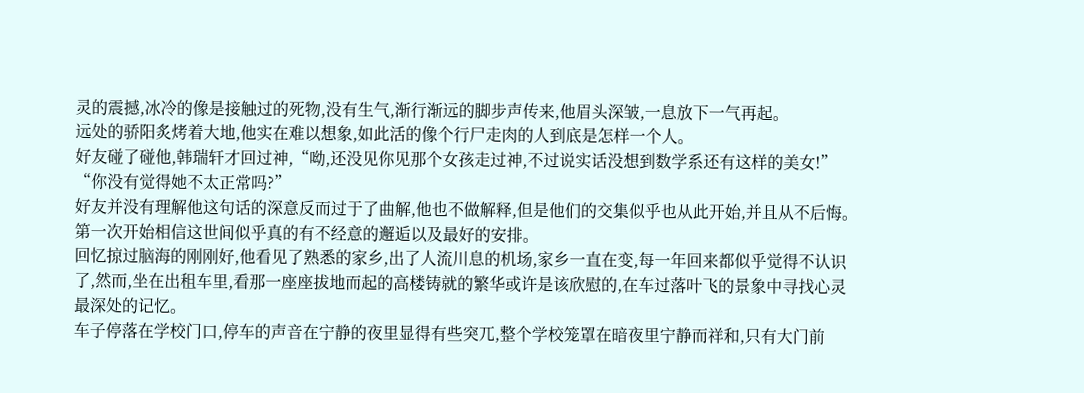灵的震撼,冰冷的像是接触过的死物,没有生气,渐行渐远的脚步声传来,他眉头深皱,一息放下一气再起。
远处的骄阳炙烤着大地,他实在难以想象,如此活的像个行尸走肉的人到底是怎样一个人。
好友碰了碰他,韩瑞轩才回过神,“呦,还没见你见那个女孩走过神,不过说实话没想到数学系还有这样的美女!”
“你没有觉得她不太正常吗?”
好友并没有理解他这句话的深意反而过于了曲解,他也不做解释,但是他们的交集似乎也从此开始,并且从不后悔。第一次开始相信这世间似乎真的有不经意的邂逅以及最好的安排。
回忆掠过脑海的刚刚好,他看见了熟悉的家乡,出了人流川息的机场,家乡一直在变,每一年回来都似乎觉得不认识了,然而,坐在出租车里,看那一座座拔地而起的高楼铸就的繁华或许是该欣慰的,在车过落叶飞的景象中寻找心灵最深处的记忆。
车子停落在学校门口,停车的声音在宁静的夜里显得有些突兀,整个学校笼罩在暗夜里宁静而祥和,只有大门前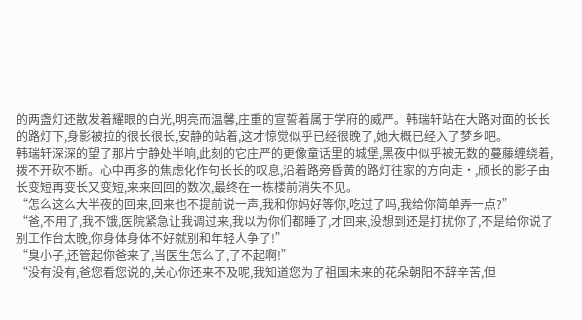的两盏灯还散发着耀眼的白光,明亮而温馨,庄重的宣誓着属于学府的威严。韩瑞轩站在大路对面的长长的路灯下,身影被拉的很长很长,安静的站着,这才惊觉似乎已经很晚了,她大概已经入了梦乡吧。
韩瑞轩深深的望了那片宁静处半响,此刻的它庄严的更像童话里的城堡,黑夜中似乎被无数的蔓藤缠绕着,拨不开砍不断。心中再多的焦虑化作句长长的叹息,沿着路旁昏黄的路灯往家的方向走·,颀长的影子由长变短再变长又变短,来来回回的数次,最终在一栋楼前消失不见。
“怎么这么大半夜的回来,回来也不提前说一声,我和你妈好等你,吃过了吗,我给你简单弄一点?”
“爸,不用了,我不饿,医院紧急让我调过来,我以为你们都睡了,才回来,没想到还是打扰你了,不是给你说了别工作台太晚,你身体身体不好就别和年轻人争了!”
“臭小子,还管起你爸来了,当医生怎么了,了不起啊!”
“没有没有,爸您看您说的,关心你还来不及呢,我知道您为了祖国未来的花朵朝阳不辞辛苦,但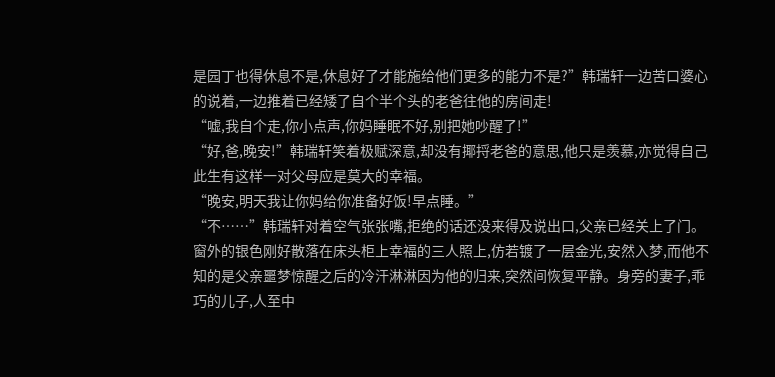是园丁也得休息不是,休息好了才能施给他们更多的能力不是?”韩瑞轩一边苦口婆心的说着,一边推着已经矮了自个半个头的老爸往他的房间走!
“嘘,我自个走,你小点声,你妈睡眠不好,别把她吵醒了!”
“好,爸,晚安!”韩瑞轩笑着极赋深意,却没有揶捋老爸的意思,他只是羡慕,亦觉得自己此生有这样一对父母应是莫大的幸福。
“晚安,明天我让你妈给你准备好饭!早点睡。”
“不……”韩瑞轩对着空气张张嘴,拒绝的话还没来得及说出口,父亲已经关上了门。
窗外的银色刚好散落在床头柜上幸福的三人照上,仿若镀了一层金光,安然入梦,而他不知的是父亲噩梦惊醒之后的冷汗淋淋因为他的归来,突然间恢复平静。身旁的妻子,乖巧的儿子,人至中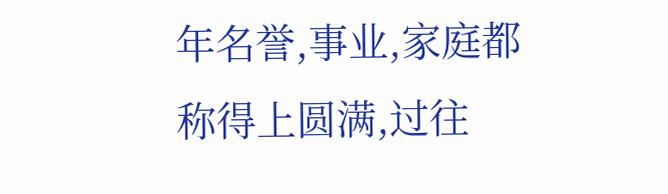年名誉,事业,家庭都称得上圆满,过往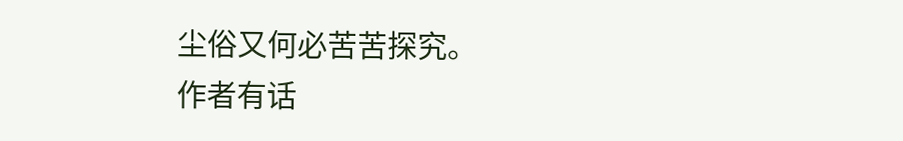尘俗又何必苦苦探究。
作者有话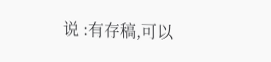说 :有存稿,可以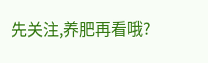先关注,养肥再看哦?